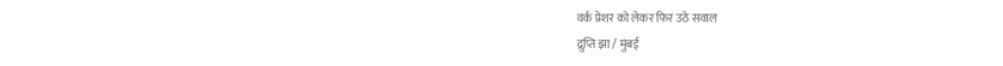वर्क प्रेशर को लेकर फिर उठे सवाल
द्रुप्ति झा / मुंबई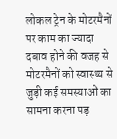लोकल ट्रेन के मोटरमैनों पर काम का ज्यादा दबाव होने की वजह से मोटरमैनों को स्वास्थ्य से जुड़ी कई समस्याओं का सामना करना पड़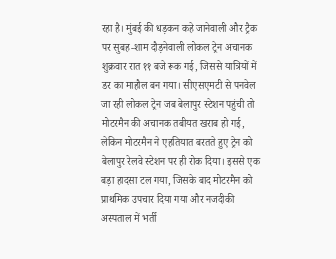रहा है। मुंबई की धड़कन कहे जानेवाली और ट्रैक पर सुबह-शाम दौड़नेवाली लोकल ट्रेन अचानक शुक्रवार रात ११ बजे रूक गई, जिससे यात्रियों में डर का माहौल बन गया। सीएसएमटी से पनवेल जा रही लोकल ट्रेन जब बेलापुर स्टेशन पहुंची तो मोटरमैन की अचानक तबीयत खराब हो गई, लेकिन मोटरमैन ने एहतियात बरतते हुए ट्रेन को बेलापुर रेलवे स्टेशन पर ही रोक दिया। इससे एक बड़ा हादसा टल गया, जिसके बाद मोटरमैन को प्राथमिक उपचार दिया गया और नजदीकी अस्पताल में भर्ती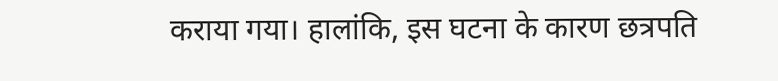कराया गया। हालांकि, इस घटना के कारण छत्रपति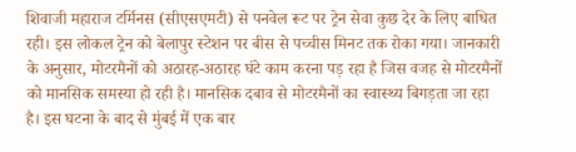शिवाजी महाराज टर्मिनस (सीएसएमटी) से पनवेल रूट पर ट्रेन सेवा कुछ देर के लिए बाधित रही। इस लोकल ट्रेन को बेलापुर स्टेशन पर बीस से पच्चीस मिनट तक रोका गया। जानकारी के अनुसार, मोटरमैनों को अठारह-अठारह घंटे काम करना पड़ रहा है जिस वजह से मोटरमैनों को मानसिक समस्या हो रही है। मानसिक दबाव से मोटरमैनों का स्वास्थ्य बिगड़ता जा रहा है। इस घटना के बाद से मुंबई में एक बार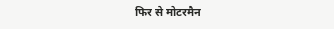फिर से मोटरमैन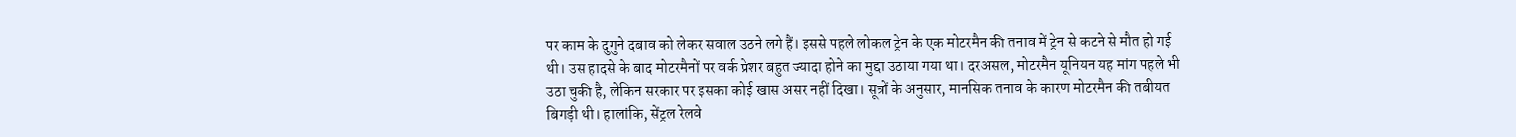पर काम के दुगुने दबाव को लेकर सवाल उठने लगे हैं। इससे पहले लोकल ट्रेन के एक मोटरमैन की तनाव में ट्रेन से कटने से मौत हो गई थी। उस हादसे के बाद मोटरमैनों पर वर्क प्रेशर बहुत ज्यादा होने का मुद्दा उठाया गया था। दरअसल, मोटरमैन यूनियन यह मांग पहले भी उठा चुकी है, लेकिन सरकार पर इसका कोई खास असर नहीं दिखा। सूत्रों के अनुसार, मानसिक तनाव के कारण मोटरमैन की तबीयत बिगड़ी थी। हालांकि, सेंट्रल रेलवे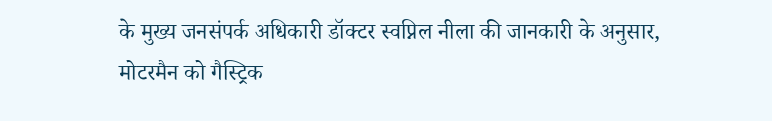के मुख्य जनसंपर्क अधिकारी डॉक्टर स्वप्निल नीला की जानकारी के अनुसार, मोटरमैन को गैस्ट्रिक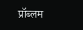प्रॉब्लम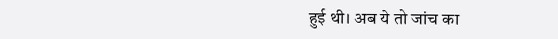हुई थी। अब ये तो जांच का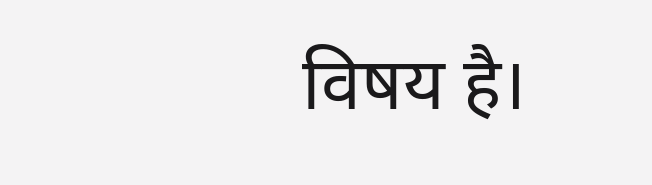विषय है।